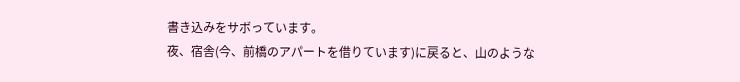書き込みをサボっています。
夜、宿舎(今、前橋のアパートを借りています)に戻ると、山のような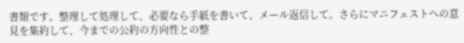書類です。整理して処理して、必要なら手紙を書いて、メール返信して。さらにマニフェストへの意見を集約して、今までの公約の方向性との整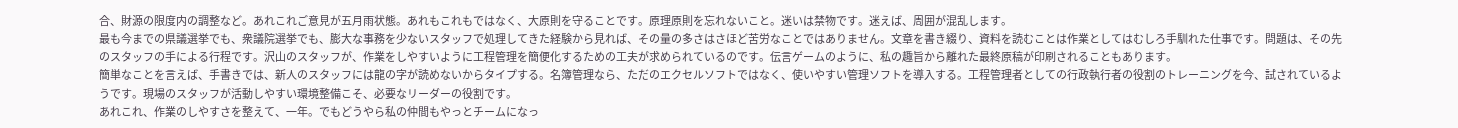合、財源の限度内の調整など。あれこれご意見が五月雨状態。あれもこれもではなく、大原則を守ることです。原理原則を忘れないこと。迷いは禁物です。迷えば、周囲が混乱します。
最も今までの県議選挙でも、衆議院選挙でも、膨大な事務を少ないスタッフで処理してきた経験から見れば、その量の多さはさほど苦労なことではありません。文章を書き綴り、資料を読むことは作業としてはむしろ手馴れた仕事です。問題は、その先のスタッフの手による行程です。沢山のスタッフが、作業をしやすいように工程管理を簡便化するための工夫が求められているのです。伝言ゲームのように、私の趣旨から離れた最終原稿が印刷されることもあります。
簡単なことを言えば、手書きでは、新人のスタッフには龍の字が読めないからタイプする。名簿管理なら、ただのエクセルソフトではなく、使いやすい管理ソフトを導入する。工程管理者としての行政執行者の役割のトレーニングを今、試されているようです。現場のスタッフが活動しやすい環境整備こそ、必要なリーダーの役割です。
あれこれ、作業のしやすさを整えて、一年。でもどうやら私の仲間もやっとチームになっ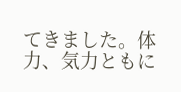てきました。体力、気力ともに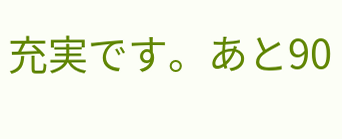充実です。あと90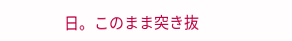日。このまま突き抜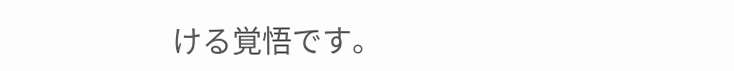ける覚悟です。